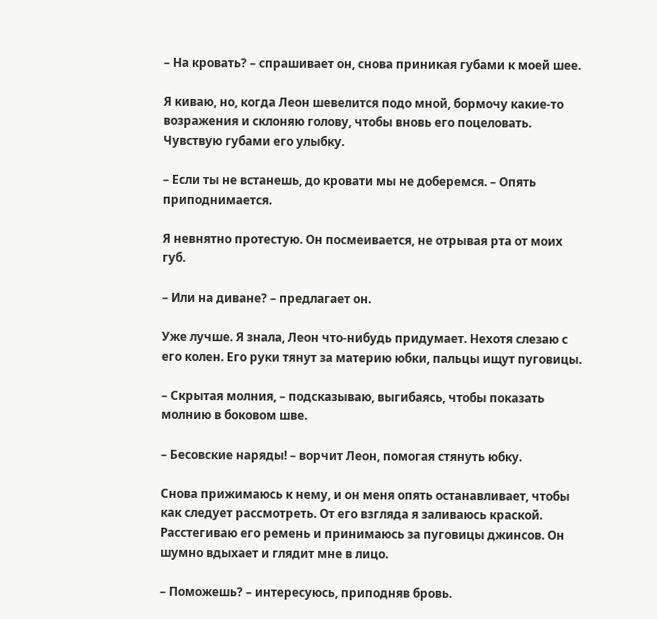– На кровать? – спрашивает он, снова приникая губами к моей шее.

Я киваю, но, когда Леон шевелится подо мной, бормочу какие-то возражения и склоняю голову, чтобы вновь его поцеловать. Чувствую губами его улыбку.

– Если ты не встанешь, до кровати мы не доберемся. – Опять приподнимается.

Я невнятно протестую. Он посмеивается, не отрывая рта от моих губ.

– Или на диване? – предлагает он.

Уже лучше. Я знала, Леон что-нибудь придумает. Нехотя слезаю с его колен. Его руки тянут за материю юбки, пальцы ищут пуговицы.

– Скрытая молния, – подсказываю, выгибаясь, чтобы показать молнию в боковом шве.

– Бесовские наряды! – ворчит Леон, помогая стянуть юбку.

Снова прижимаюсь к нему, и он меня опять останавливает, чтобы как следует рассмотреть. От его взгляда я заливаюсь краской. Расстегиваю его ремень и принимаюсь за пуговицы джинсов. Он шумно вдыхает и глядит мне в лицо.

– Поможешь? – интересуюсь, приподняв бровь.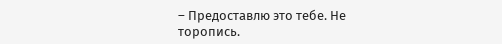– Предоставлю это тебе. Не торопись.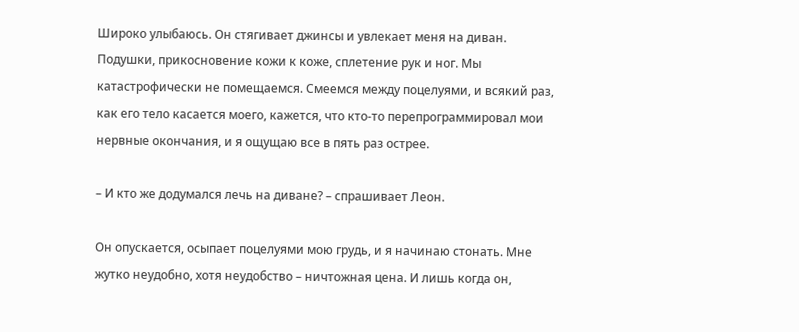Широко улыбаюсь. Он стягивает джинсы и увлекает меня на диван. Подушки, прикосновение кожи к коже, сплетение рук и ног. Мы катастрофически не помещаемся. Смеемся между поцелуями, и всякий раз, как его тело касается моего, кажется, что кто-то перепрограммировал мои нервные окончания, и я ощущаю все в пять раз острее.

– И кто же додумался лечь на диване? – спрашивает Леон.

Он опускается, осыпает поцелуями мою грудь, и я начинаю стонать. Мне жутко неудобно, хотя неудобство – ничтожная цена. И лишь когда он,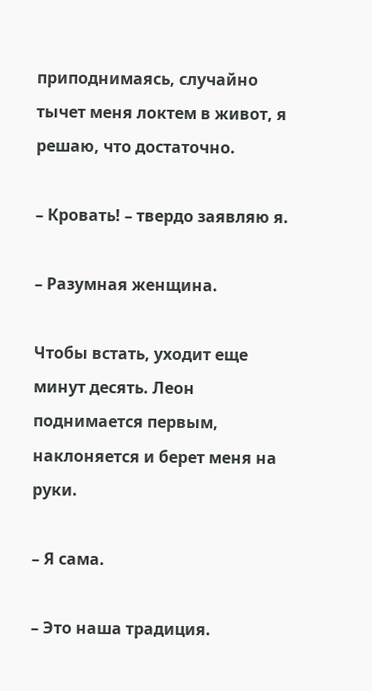приподнимаясь, случайно тычет меня локтем в живот, я решаю, что достаточно.

– Кровать! – твердо заявляю я.

– Разумная женщина.

Чтобы встать, уходит еще минут десять. Леон поднимается первым, наклоняется и берет меня на руки.

– Я сама.

– Это наша традиция.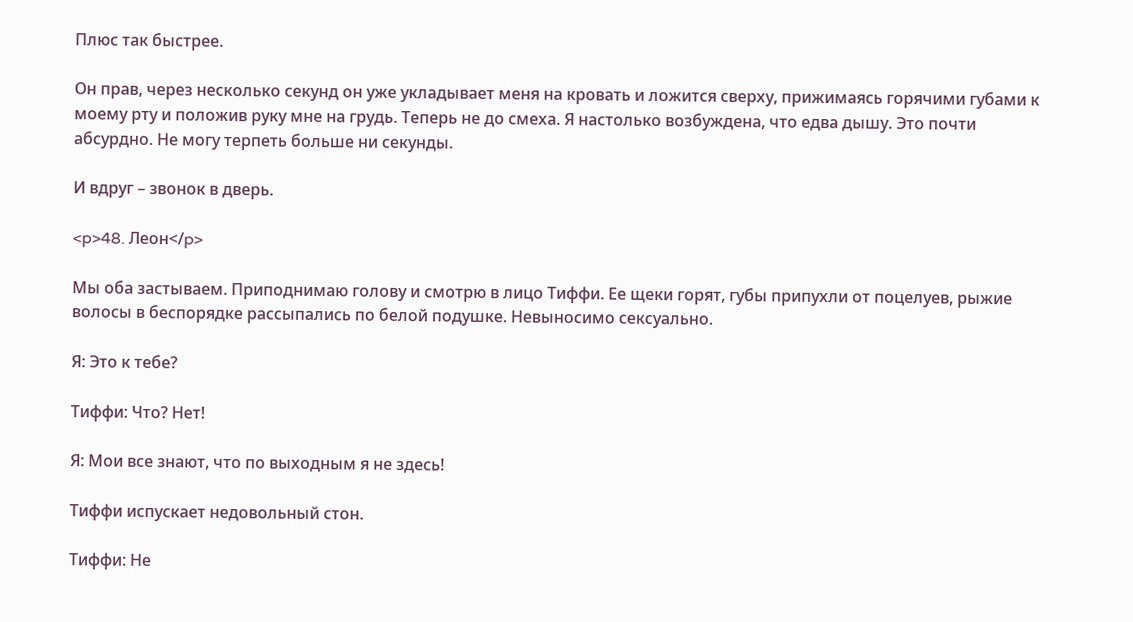Плюс так быстрее.

Он прав, через несколько секунд он уже укладывает меня на кровать и ложится сверху, прижимаясь горячими губами к моему рту и положив руку мне на грудь. Теперь не до смеха. Я настолько возбуждена, что едва дышу. Это почти абсурдно. Не могу терпеть больше ни секунды.

И вдруг – звонок в дверь.

<p>48. Леон</p>

Мы оба застываем. Приподнимаю голову и смотрю в лицо Тиффи. Ее щеки горят, губы припухли от поцелуев, рыжие волосы в беспорядке рассыпались по белой подушке. Невыносимо сексуально.

Я: Это к тебе?

Тиффи: Что? Нет!

Я: Мои все знают, что по выходным я не здесь!

Тиффи испускает недовольный стон.

Тиффи: Не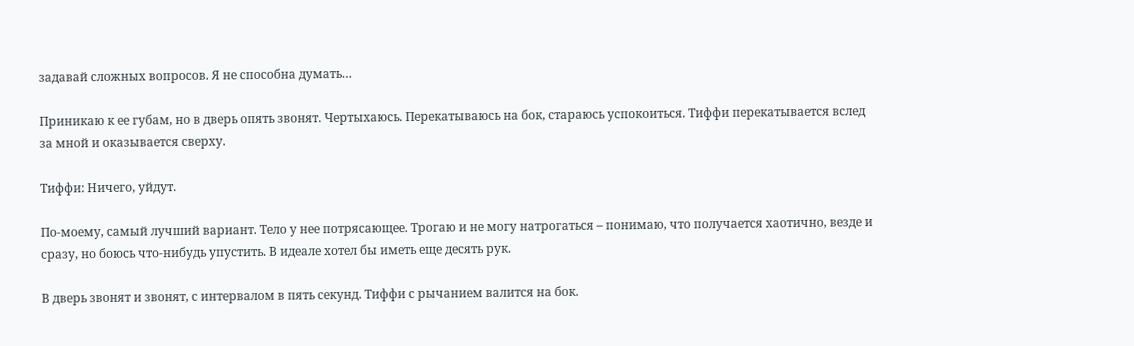задавай сложных вопросов. Я не способна думать…

Приникаю к ее губам, но в дверь опять звонят. Чертыхаюсь. Перекатываюсь на бок, стараюсь успокоиться. Тиффи перекатывается вслед за мной и оказывается сверху.

Тиффи: Ничего, уйдут.

По-моему, самый лучший вариант. Тело у нее потрясающее. Трогаю и не могу натрогаться – понимаю, что получается хаотично, везде и сразу, но боюсь что-нибудь упустить. В идеале хотел бы иметь еще десять рук.

В дверь звонят и звонят, с интервалом в пять секунд. Тиффи с рычанием валится на бок.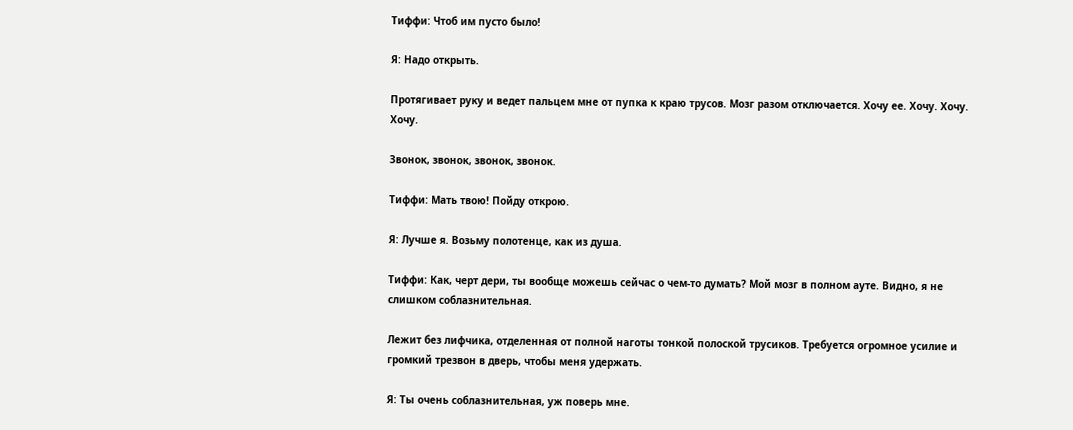Тиффи: Чтоб им пусто было!

Я: Надо открыть.

Протягивает руку и ведет пальцем мне от пупка к краю трусов. Мозг разом отключается. Хочу ее. Хочу. Хочу. Хочу.

Звонок, звонок, звонок, звонок.

Тиффи: Мать твою! Пойду открою.

Я: Лучше я. Возьму полотенце, как из душа.

Тиффи: Как, черт дери, ты вообще можешь сейчас о чем-то думать? Мой мозг в полном ауте. Видно, я не слишком соблазнительная.

Лежит без лифчика, отделенная от полной наготы тонкой полоской трусиков. Требуется огромное усилие и громкий трезвон в дверь, чтобы меня удержать.

Я: Ты очень соблазнительная, уж поверь мне.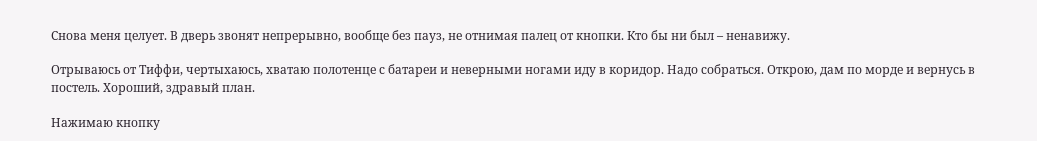Снова меня целует. В дверь звонят непрерывно, вообще без пауз, не отнимая палец от кнопки. Кто бы ни был – ненавижу.

Отрываюсь от Тиффи, чертыхаюсь, хватаю полотенце с батареи и неверными ногами иду в коридор. Надо собраться. Открою, дам по морде и вернусь в постель. Хороший, здравый план.

Нажимаю кнопку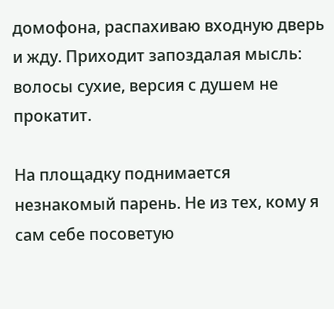домофона, распахиваю входную дверь и жду. Приходит запоздалая мысль: волосы сухие, версия с душем не прокатит.

На площадку поднимается незнакомый парень. Не из тех, кому я сам себе посоветую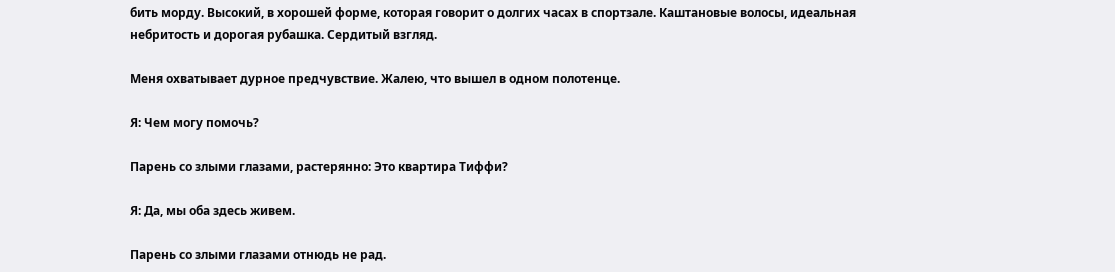бить морду. Высокий, в хорошей форме, которая говорит о долгих часах в спортзале. Каштановые волосы, идеальная небритость и дорогая рубашка. Сердитый взгляд.

Меня охватывает дурное предчувствие. Жалею, что вышел в одном полотенце.

Я: Чем могу помочь?

Парень со злыми глазами, растерянно: Это квартира Тиффи?

Я: Да, мы оба здесь живем.

Парень со злыми глазами отнюдь не рад.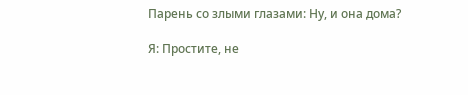Парень со злыми глазами: Ну, и она дома?

Я: Простите, не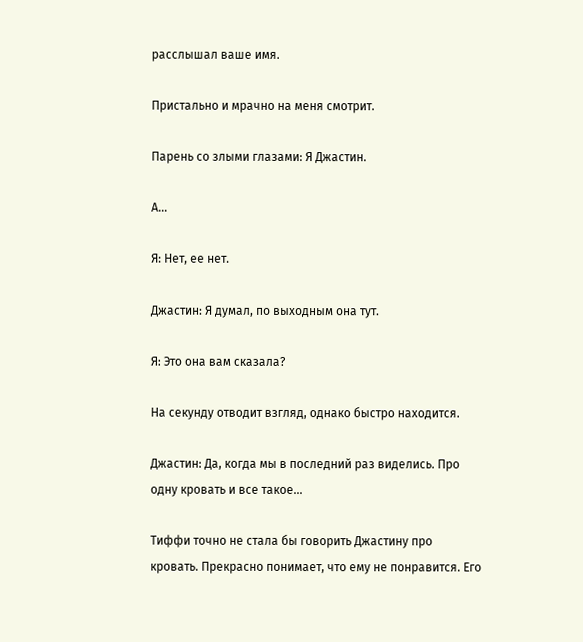расслышал ваше имя.

Пристально и мрачно на меня смотрит.

Парень со злыми глазами: Я Джастин.

А…

Я: Нет, ее нет.

Джастин: Я думал, по выходным она тут.

Я: Это она вам сказала?

На секунду отводит взгляд, однако быстро находится.

Джастин: Да, когда мы в последний раз виделись. Про одну кровать и все такое…

Тиффи точно не стала бы говорить Джастину про кровать. Прекрасно понимает, что ему не понравится. Его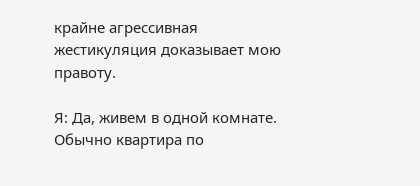крайне агрессивная жестикуляция доказывает мою правоту.

Я: Да, живем в одной комнате. Обычно квартира по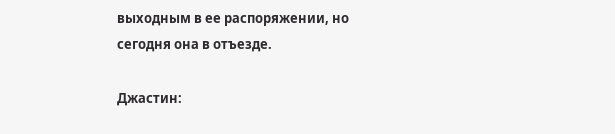выходным в ее распоряжении, но сегодня она в отъезде.

Джастин: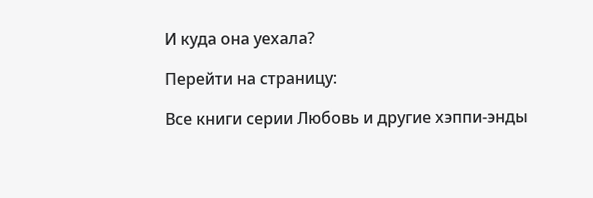И куда она уехала?

Перейти на страницу:

Все книги серии Любовь и другие хэппи-энды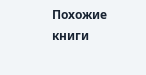Похожие книги